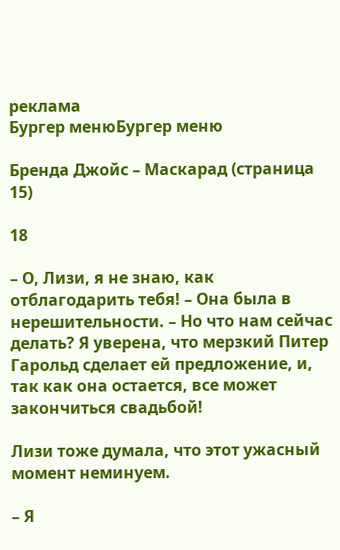реклама
Бургер менюБургер меню

Бренда Джойс – Маскарад (страница 15)

18

– О, Лизи, я не знаю, как отблагодарить тебя! – Она была в нерешительности. – Но что нам сейчас делать? Я уверена, что мерзкий Питер Гарольд сделает ей предложение, и, так как она остается, все может закончиться свадьбой!

Лизи тоже думала, что этот ужасный момент неминуем.

– Я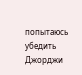попытаюсь убедить Джорджи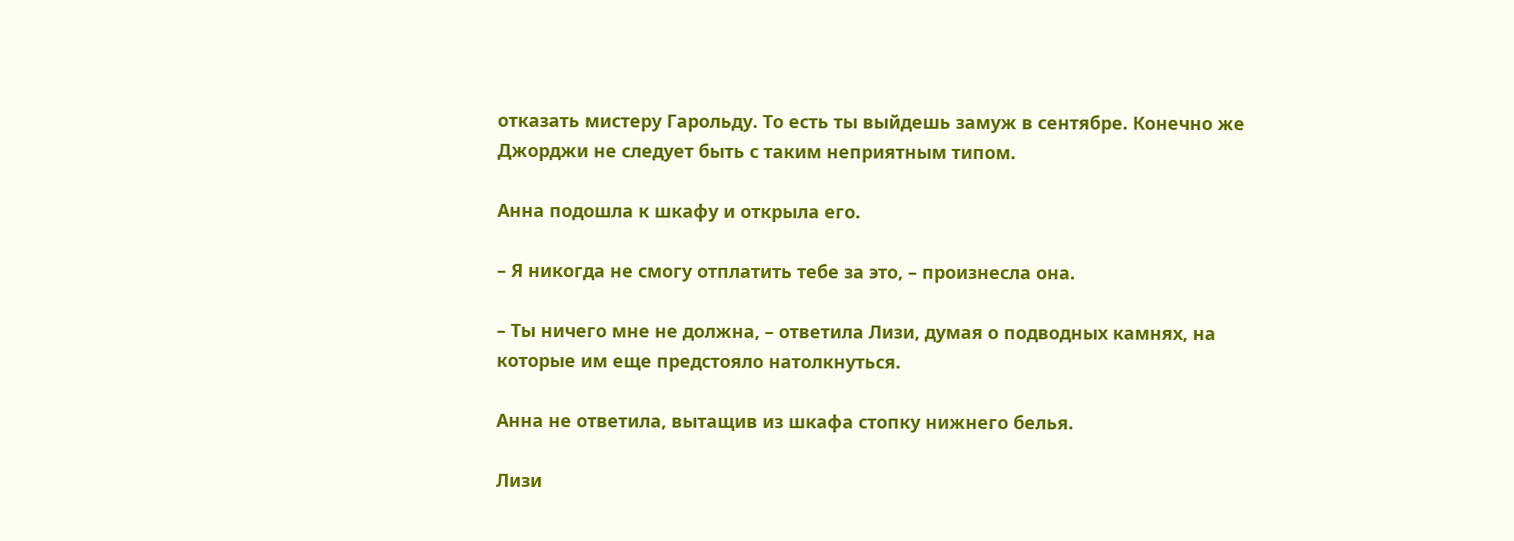отказать мистеру Гарольду. То есть ты выйдешь замуж в сентябре. Конечно же Джорджи не следует быть с таким неприятным типом.

Анна подошла к шкафу и открыла его.

– Я никогда не смогу отплатить тебе за это, – произнесла она.

– Ты ничего мне не должна, – ответила Лизи, думая о подводных камнях, на которые им еще предстояло натолкнуться.

Анна не ответила, вытащив из шкафа стопку нижнего белья.

Лизи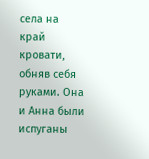села на край кровати, обняв себя руками. Она и Анна были испуганы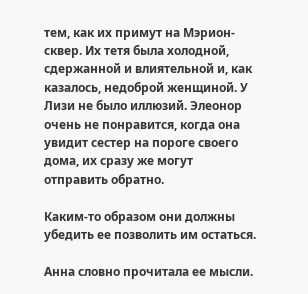тем, как их примут на Мэрион-сквер. Их тетя была холодной, сдержанной и влиятельной и, как казалось, недоброй женщиной. У Лизи не было иллюзий. Элеонор очень не понравится, когда она увидит сестер на пороге своего дома, их сразу же могут отправить обратно.

Каким-то образом они должны убедить ее позволить им остаться.

Анна словно прочитала ее мысли.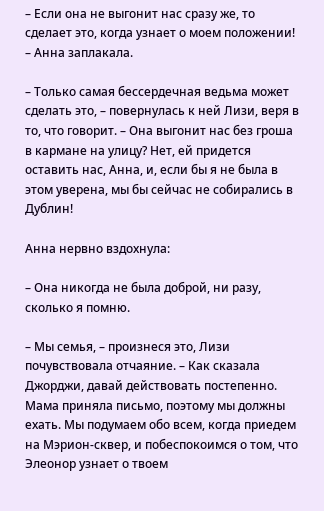– Если она не выгонит нас сразу же, то сделает это, когда узнает о моем положении! – Анна заплакала.

– Только самая бессердечная ведьма может сделать это, – повернулась к ней Лизи, веря в то, что говорит. – Она выгонит нас без гроша в кармане на улицу? Нет, ей придется оставить нас, Анна, и, если бы я не была в этом уверена, мы бы сейчас не собирались в Дублин!

Анна нервно вздохнула:

– Она никогда не была доброй, ни разу, сколько я помню.

– Мы семья, – произнеся это, Лизи почувствовала отчаяние. – Как сказала Джорджи, давай действовать постепенно. Мама приняла письмо, поэтому мы должны ехать. Мы подумаем обо всем, когда приедем на Мэрион-сквер, и побеспокоимся о том, что Элеонор узнает о твоем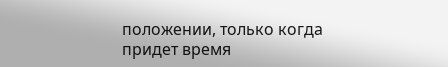положении, только когда придет время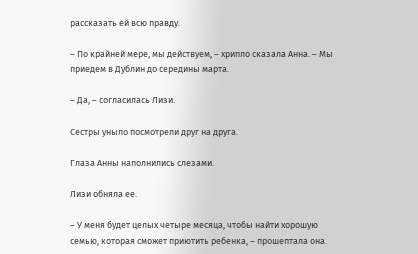рассказать ей всю правду.

– По крайней мере, мы действуем, – хрипло сказала Анна. – Мы приедем в Дублин до середины марта.

– Да, – согласилась Лизи.

Сестры уныло посмотрели друг на друга.

Глаза Анны наполнились слезами.

Лизи обняла ее.

– У меня будет целых четыре месяца, чтобы найти хорошую семью, которая сможет приютить ребенка, – прошептала она.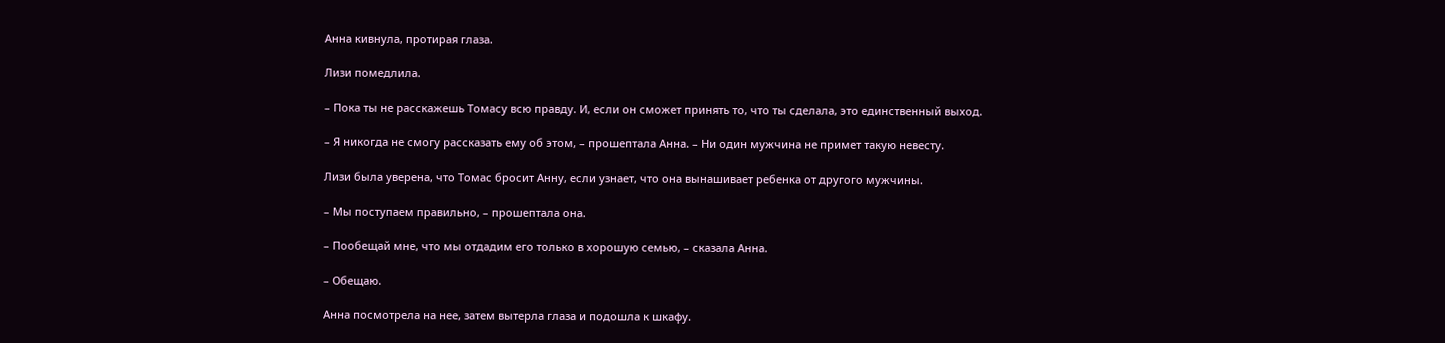Анна кивнула, протирая глаза.

Лизи помедлила.

– Пока ты не расскажешь Томасу всю правду. И, если он сможет принять то, что ты сделала, это единственный выход.

– Я никогда не смогу рассказать ему об этом, – прошептала Анна. – Ни один мужчина не примет такую невесту.

Лизи была уверена, что Томас бросит Анну, если узнает, что она вынашивает ребенка от другого мужчины.

– Мы поступаем правильно, – прошептала она.

– Пообещай мне, что мы отдадим его только в хорошую семью, – сказала Анна.

– Обещаю.

Анна посмотрела на нее, затем вытерла глаза и подошла к шкафу.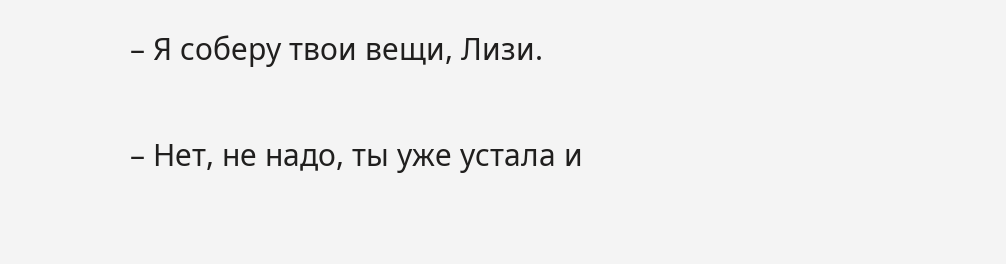– Я соберу твои вещи, Лизи.

– Нет, не надо, ты уже устала и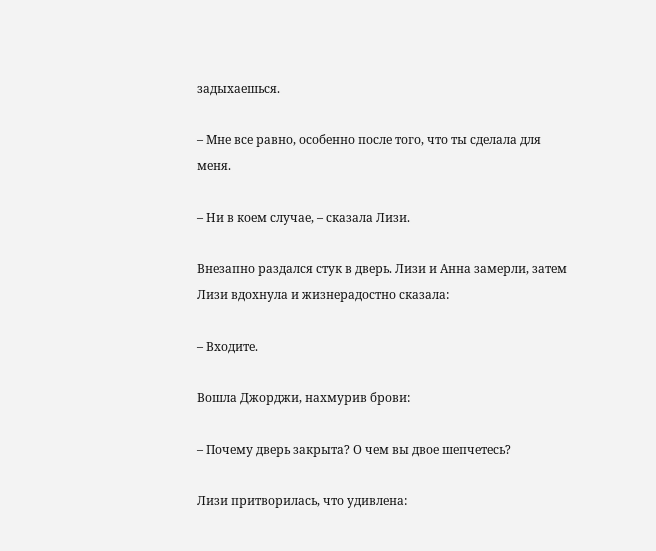задыхаешься.

– Мне все равно, особенно после того, что ты сделала для меня.

– Ни в коем случае, – сказала Лизи.

Внезапно раздался стук в дверь. Лизи и Анна замерли, затем Лизи вдохнула и жизнерадостно сказала:

– Входите.

Вошла Джорджи, нахмурив брови:

– Почему дверь закрыта? О чем вы двое шепчетесь?

Лизи притворилась, что удивлена: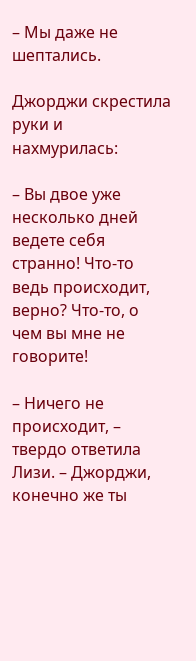– Мы даже не шептались.

Джорджи скрестила руки и нахмурилась:

– Вы двое уже несколько дней ведете себя странно! Что-то ведь происходит, верно? Что-то, о чем вы мне не говорите!

– Ничего не происходит, – твердо ответила Лизи. – Джорджи, конечно же ты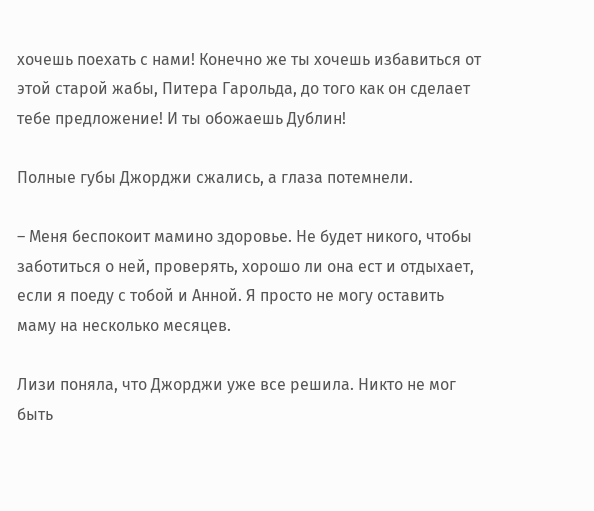хочешь поехать с нами! Конечно же ты хочешь избавиться от этой старой жабы, Питера Гарольда, до того как он сделает тебе предложение! И ты обожаешь Дублин!

Полные губы Джорджи сжались, а глаза потемнели.

– Меня беспокоит мамино здоровье. Не будет никого, чтобы заботиться о ней, проверять, хорошо ли она ест и отдыхает, если я поеду с тобой и Анной. Я просто не могу оставить маму на несколько месяцев.

Лизи поняла, что Джорджи уже все решила. Никто не мог быть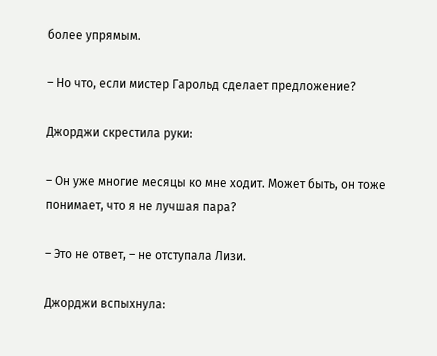более упрямым.

– Но что, если мистер Гарольд сделает предложение?

Джорджи скрестила руки:

– Он уже многие месяцы ко мне ходит. Может быть, он тоже понимает, что я не лучшая пара?

– Это не ответ, – не отступала Лизи.

Джорджи вспыхнула: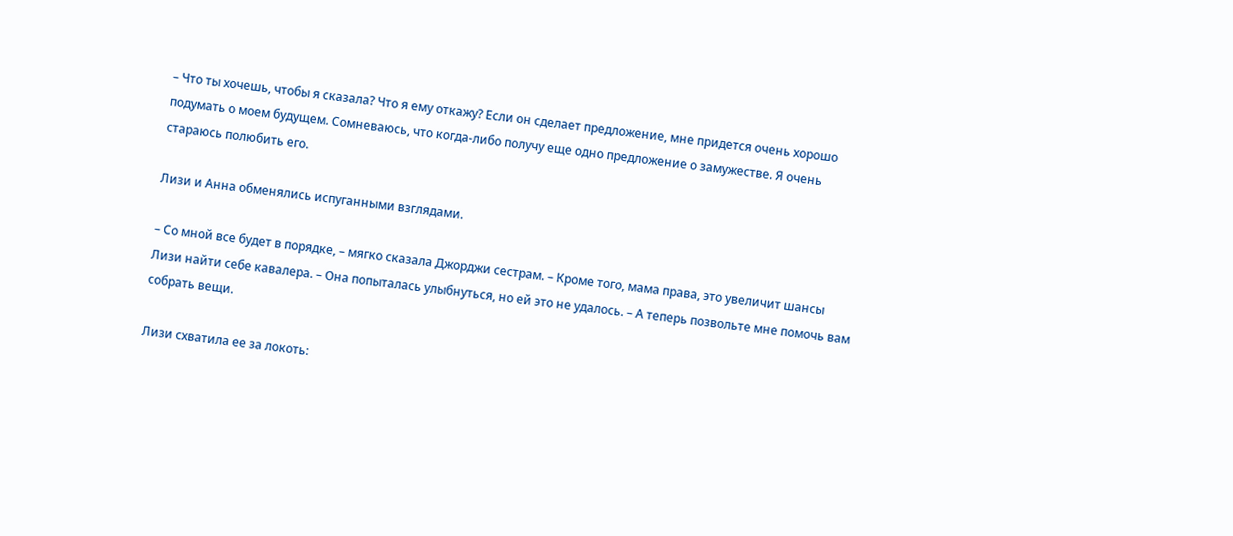– Что ты хочешь, чтобы я сказала? Что я ему откажу? Если он сделает предложение, мне придется очень хорошо подумать о моем будущем. Сомневаюсь, что когда-либо получу еще одно предложение о замужестве. Я очень стараюсь полюбить его.

Лизи и Анна обменялись испуганными взглядами.

– Со мной все будет в порядке, – мягко сказала Джорджи сестрам. – Кроме того, мама права, это увеличит шансы Лизи найти себе кавалера. – Она попыталась улыбнуться, но ей это не удалось. – А теперь позвольте мне помочь вам собрать вещи.

Лизи схватила ее за локоть: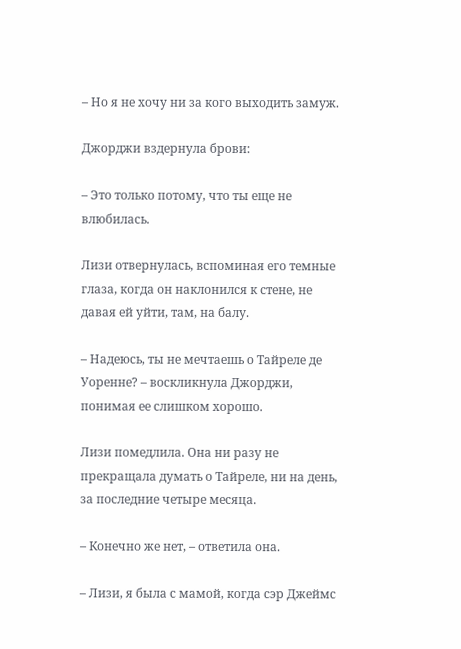– Но я не хочу ни за кого выходить замуж.

Джорджи вздернула брови:

– Это только потому, что ты еще не влюбилась.

Лизи отвернулась, вспоминая его темные глаза, когда он наклонился к стене, не давая ей уйти, там, на балу.

– Надеюсь, ты не мечтаешь о Тайреле де Уоренне? – воскликнула Джорджи, понимая ее слишком хорошо.

Лизи помедлила. Она ни разу не прекращала думать о Тайреле, ни на день, за последние четыре месяца.

– Конечно же нет, – ответила она.

– Лизи, я была с мамой, когда сэр Джеймс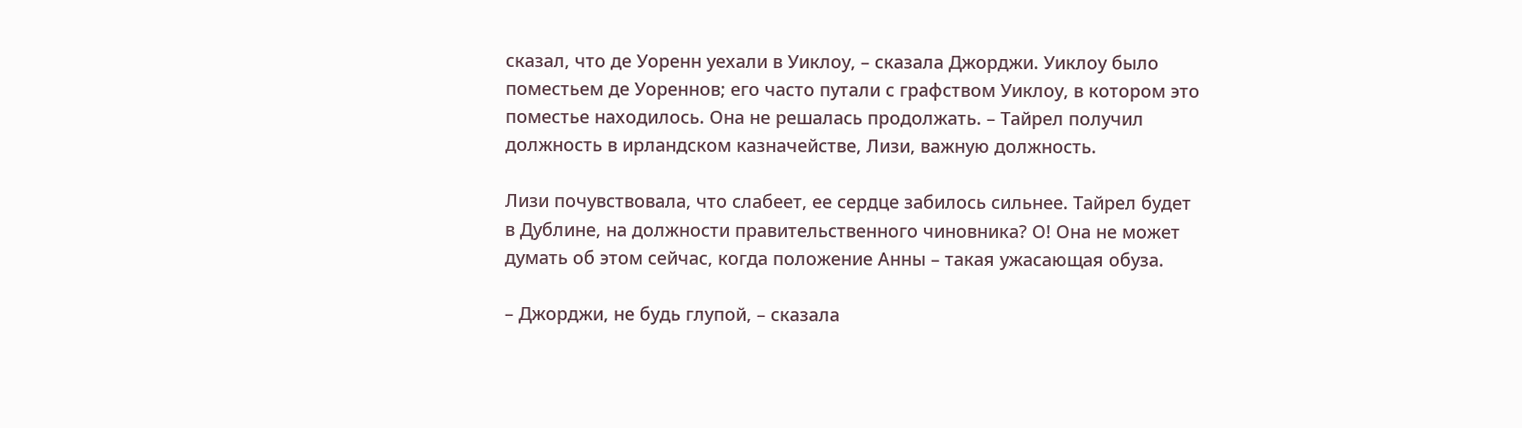сказал, что де Уоренн уехали в Уиклоу, – сказала Джорджи. Уиклоу было поместьем де Уореннов; его часто путали с графством Уиклоу, в котором это поместье находилось. Она не решалась продолжать. – Тайрел получил должность в ирландском казначействе, Лизи, важную должность.

Лизи почувствовала, что слабеет, ее сердце забилось сильнее. Тайрел будет в Дублине, на должности правительственного чиновника? О! Она не может думать об этом сейчас, когда положение Анны – такая ужасающая обуза.

– Джорджи, не будь глупой, – сказала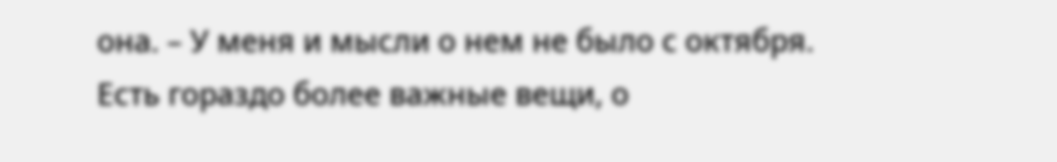она. – У меня и мысли о нем не было с октября. Есть гораздо более важные вещи, о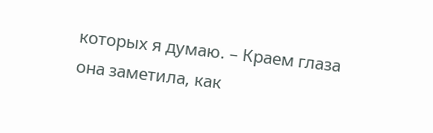которых я думаю. – Краем глаза она заметила, как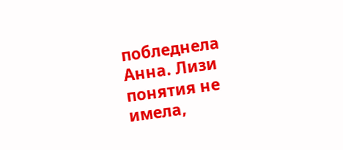побледнела Анна. Лизи понятия не имела,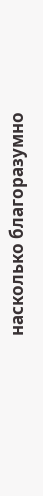насколько благоразумно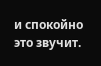и спокойно это звучит.